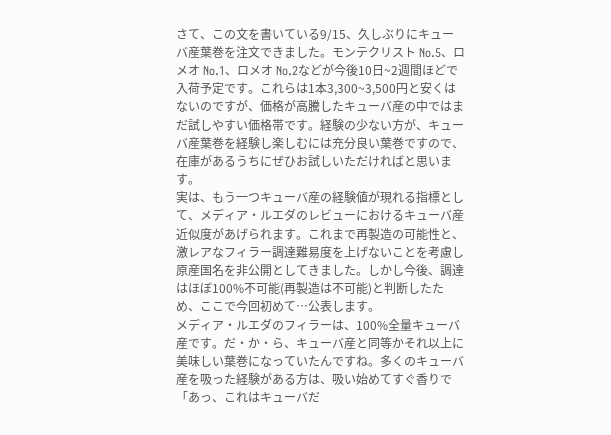さて、この文を書いている9/15、久しぶりにキューバ産葉巻を注文できました。モンテクリスト No.5、ロメオ No.1、ロメオ No.2などが今後10日~2週間ほどで入荷予定です。これらは1本3,300~3,500円と安くはないのですが、価格が高騰したキューバ産の中ではまだ試しやすい価格帯です。経験の少ない方が、キューバ産葉巻を経験し楽しむには充分良い葉巻ですので、在庫があるうちにぜひお試しいただければと思います。
実は、もう一つキューバ産の経験値が現れる指標として、メディア・ルエダのレビューにおけるキューバ産近似度があげられます。これまで再製造の可能性と、激レアなフィラー調達難易度を上げないことを考慮し原産国名を非公開としてきました。しかし今後、調達はほぼ100%不可能(再製造は不可能)と判断したため、ここで今回初めて…公表します。
メディア・ルエダのフィラーは、100%全量キューバ産です。だ・か・ら、キューバ産と同等かそれ以上に美味しい葉巻になっていたんですね。多くのキューバ産を吸った経験がある方は、吸い始めてすぐ香りで「あっ、これはキューバだ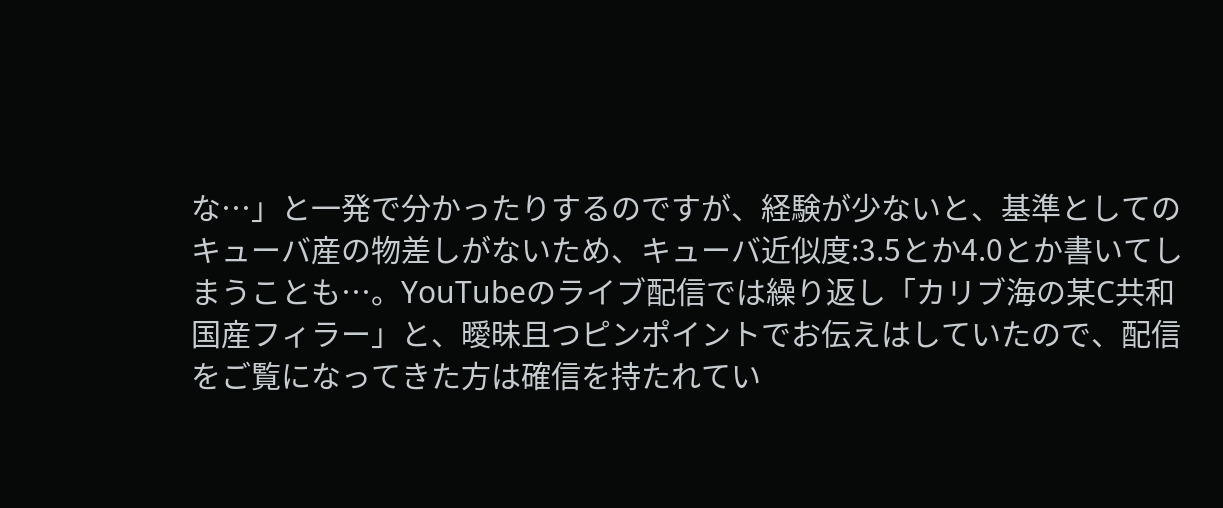な…」と一発で分かったりするのですが、経験が少ないと、基準としてのキューバ産の物差しがないため、キューバ近似度:3.5とか4.0とか書いてしまうことも…。YouTubeのライブ配信では繰り返し「カリブ海の某C共和国産フィラー」と、曖昧且つピンポイントでお伝えはしていたので、配信をご覧になってきた方は確信を持たれてい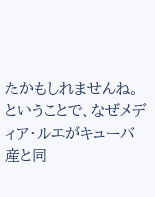たかもしれませんね。
ということで、なぜメディア・ルエがキューバ産と同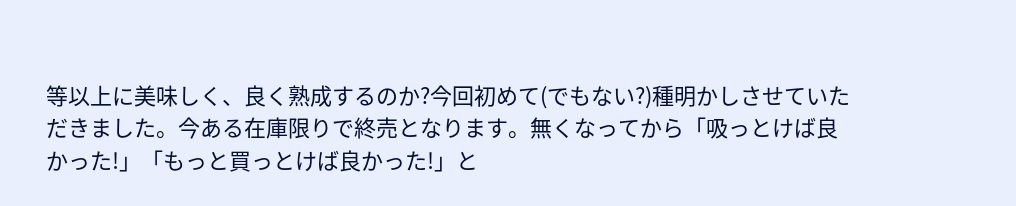等以上に美味しく、良く熟成するのか?今回初めて(でもない?)種明かしさせていただきました。今ある在庫限りで終売となります。無くなってから「吸っとけば良かった!」「もっと買っとけば良かった!」と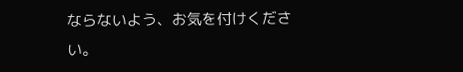ならないよう、お気を付けください。